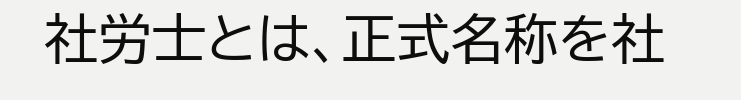社労士とは、正式名称を社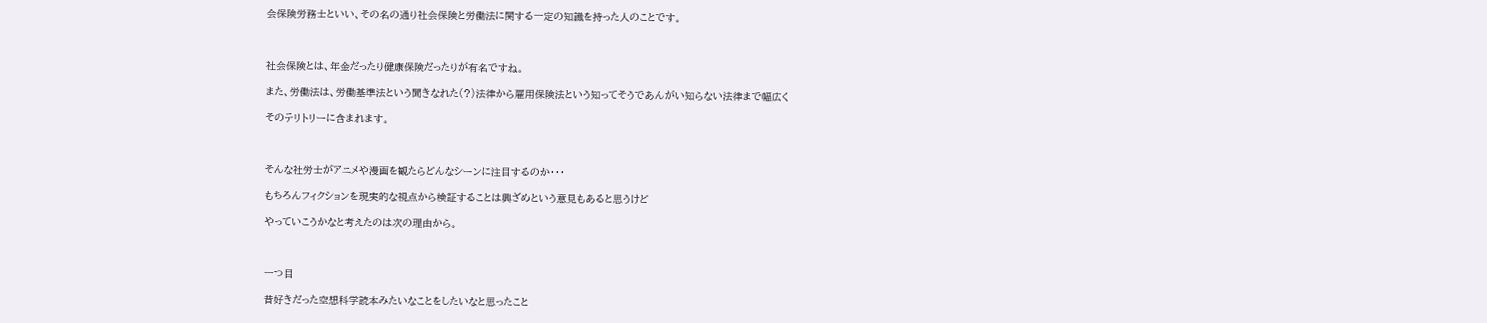会保険労務士といい、その名の通り社会保険と労働法に関する一定の知識を持った人のことです。



社会保険とは、年金だったり健康保険だったりが有名ですね。

また、労働法は、労働基準法という聞きなれた(?)法律から雇用保険法という知ってそうであんがい知らない法律まで幅広く

そのテリトリーに含まれます。



そんな社労士がアニメや漫画を観たらどんなシーンに注目するのか・・・

もちろんフィクションを現実的な視点から検証することは興ざめという意見もあると思うけど

やっていこうかなと考えたのは次の理由から。



一つ目

昔好きだった空想科学読本みたいなことをしたいなと思ったこと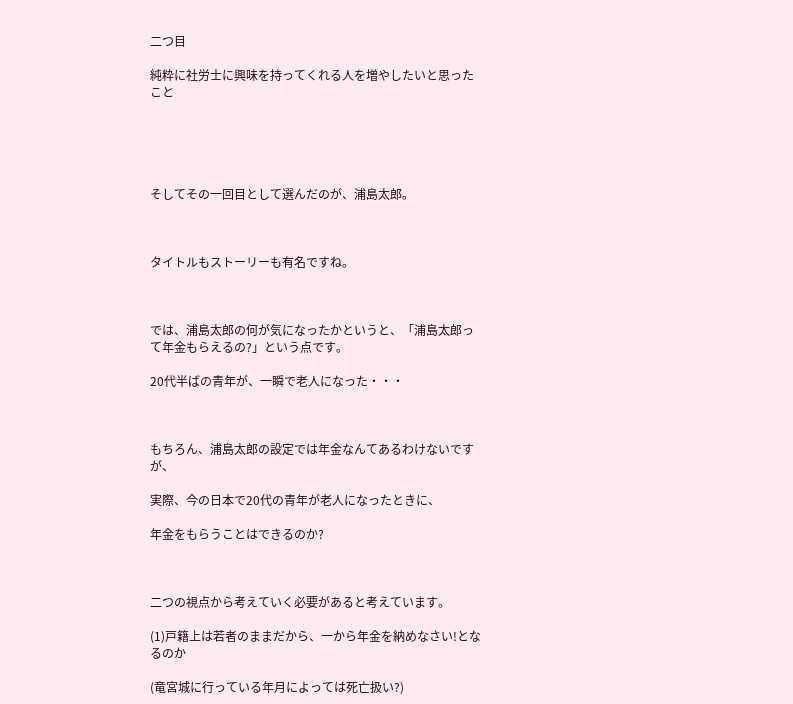二つ目

純粋に社労士に興味を持ってくれる人を増やしたいと思ったこと





そしてその一回目として選んだのが、浦島太郎。



タイトルもストーリーも有名ですね。



では、浦島太郎の何が気になったかというと、「浦島太郎って年金もらえるの?」という点です。

20代半ばの青年が、一瞬で老人になった・・・



もちろん、浦島太郎の設定では年金なんてあるわけないですが、

実際、今の日本で20代の青年が老人になったときに、

年金をもらうことはできるのか?



二つの視点から考えていく必要があると考えています。

(1)戸籍上は若者のままだから、一から年金を納めなさい!となるのか

(竜宮城に行っている年月によっては死亡扱い?)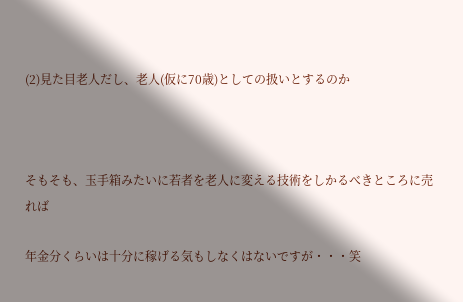(2)見た目老人だし、老人(仮に70歳)としての扱いとするのか



そもそも、玉手箱みたいに若者を老人に変える技術をしかるべきところに売れば

年金分くらいは十分に稼げる気もしなくはないですが・・・笑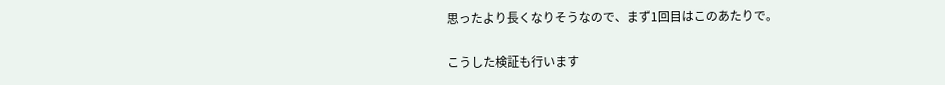思ったより長くなりそうなので、まず1回目はこのあたりで。

こうした検証も行います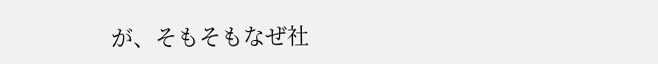が、そもそもなぜ社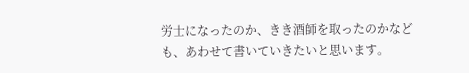労士になったのか、きき酒師を取ったのかなども、あわせて書いていきたいと思います。